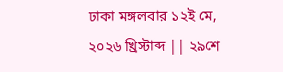ঢাকা মঙ্গলবার ১২ই মে, ২০২৬ খ্রিস্টাব্দ || ২৯শে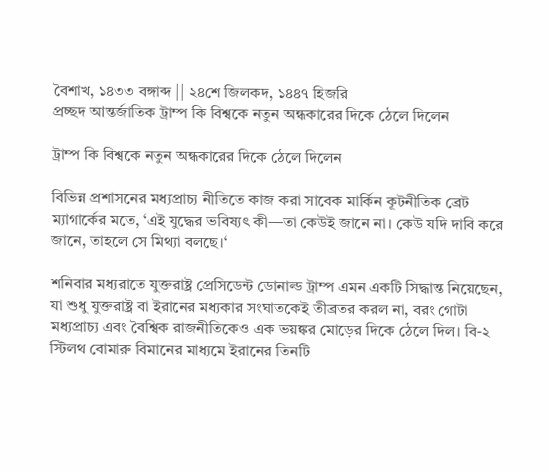বৈশাখ, ১৪৩৩ বঙ্গাব্দ || ২৪শে জিলকদ, ১৪৪৭ হিজরি
প্রচ্ছদ আন্তর্জাতিক ট্রাম্প কি বিশ্বকে নতুন অন্ধকারের দিকে ঠেলে দিলেন

ট্রাম্প কি বিশ্বকে নতুন অন্ধকারের দিকে ঠেলে দিলেন

বিভিন্ন প্রশাসনের মধ্যপ্রাচ্য নীতিতে কাজ করা সাবেক মার্কিন কূটনীতিক ব্রেট ম্যাগার্কের মতে, ‘এই যুদ্ধের ভবিষ্যৎ কী—তা কেউই জানে না। কেউ যদি দাবি করে জানে, তাহলে সে মিথ্যা বলছে।‘

শনিবার মধ্যরাতে যুক্তরাষ্ট্র প্রেসিডেন্ট ডোনাল্ড ট্রাম্প এমন একটি সিদ্ধান্ত নিয়েছেন, যা শুধু যুক্তরাষ্ট্র বা ইরানের মধ্যকার সংঘাতকেই তীব্রতর করল না, বরং গোটা মধ্যপ্রাচ্য এবং বৈশ্বিক রাজনীতিকেও এক ভয়ঙ্কর মোড়ের দিকে ঠেলে দিল। বি-২ স্টিলথ বোমারু বিমানের মাধ্যমে ইরানের তিনটি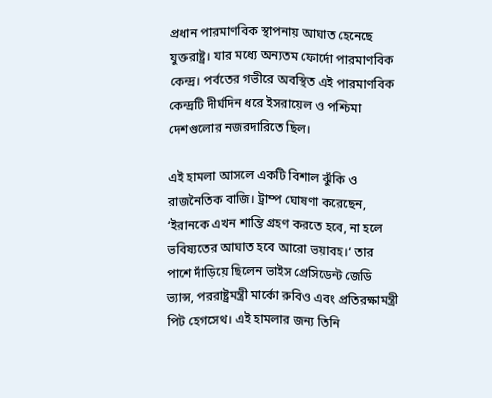প্রধান পারমাণবিক স্থাপনায় আঘাত হেনেছে যুক্তরাষ্ট্র। যার মধ্যে অন্যতম ফোর্দো পারমাণবিক কেন্দ্র। পর্বতের গভীরে অবস্থিত এই পারমাণবিক কেন্দ্রটি দীর্ঘদিন ধরে ইসরায়েল ও পশ্চিমা দেশগুলোর নজরদারিতে ছিল।

এই হামলা আসলে একটি বিশাল ঝুঁকি ও রাজনৈতিক বাজি। ট্রাম্প ঘোষণা করেছেন, ‘ইরানকে এখন শান্তি গ্রহণ করতে হবে, না হলে ভবিষ্যতের আঘাত হবে আরো ভয়াবহ।‘ তার পাশে দাঁড়িয়ে ছিলেন ভাইস প্রেসিডেন্ট জেডি ভ্যান্স, পররাষ্ট্রমন্ত্রী মার্কো রুবিও এবং প্রতিরক্ষামন্ত্রী পিট হেগসেথ। এই হামলার জন্য তিনি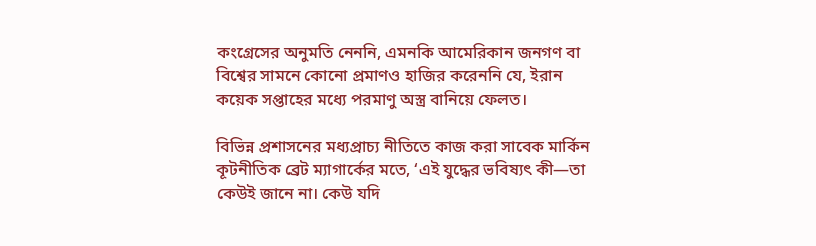কংগ্রেসের অনুমতি নেননি, এমনকি আমেরিকান জনগণ বা বিশ্বের সামনে কোনো প্রমাণও হাজির করেননি যে, ইরান কয়েক সপ্তাহের মধ্যে পরমাণু অস্ত্র বানিয়ে ফেলত।

বিভিন্ন প্রশাসনের মধ্যপ্রাচ্য নীতিতে কাজ করা সাবেক মার্কিন কূটনীতিক ব্রেট ম্যাগার্কের মতে, ‘এই যুদ্ধের ভবিষ্যৎ কী—তা কেউই জানে না। কেউ যদি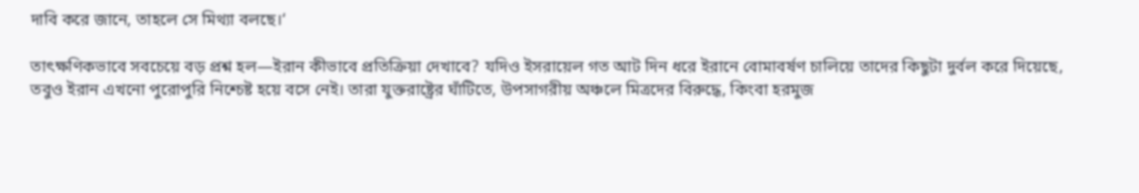দাবি করে জানে, তাহলে সে মিথ্যা বলছে।‘

তাৎক্ষণিকভাবে সবচেয়ে বড় প্রশ্ন হল—ইরান কীভাবে প্রতিক্রিয়া দেখাবে? যদিও ইসরায়েল গত আট দিন ধরে ইরানে বোমাবর্ষণ চালিয়ে তাদের কিছুটা দুর্বল করে দিয়েছে, তবুও ইরান এখনো পুরোপুরি নিশ্চেষ্ট হয়ে বসে নেই। তারা যুক্তরাষ্ট্রের ঘাঁটিতে, উপসাগরীয় অঞ্চলে মিত্রদের বিরুদ্ধে, কিংবা হরমুজ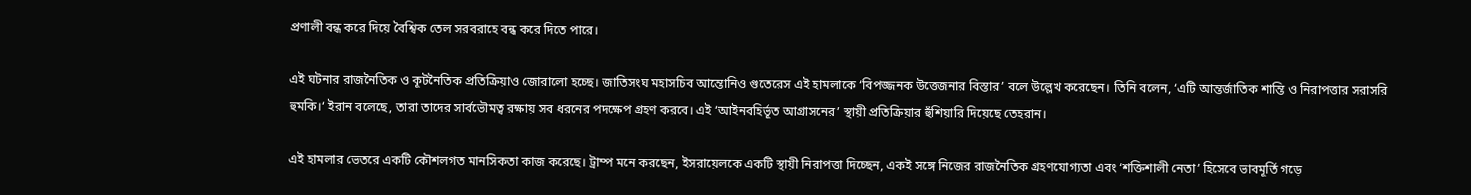প্রণালী বন্ধ করে দিয়ে বৈশ্বিক তেল সরবরাহে বন্ধ করে দিতে পারে।

এই ঘটনার রাজনৈতিক ও কূটনৈতিক প্রতিক্রিয়াও জোরালো হচ্ছে। জাতিসংঘ মহাসচিব আন্তোনিও গুতেরেস এই হামলাকে ‘বিপজ্জনক উত্তেজনার বিস্তার’ বলে উল্লেখ করেছেন। তিনি বলেন, ‘এটি আন্তর্জাতিক শান্তি ও নিরাপত্তার সরাসরি হুমকি।‘ ইরান বলেছে, তারা তাদের সার্বভৌমত্ব রক্ষায় সব ধরনের পদক্ষেপ গ্রহণ করবে। এই ‘আইনবহির্ভূত আগ্রাসনের’ স্থায়ী প্রতিক্রিয়ার হুঁশিয়ারি দিয়েছে তেহরান।

এই হামলার ভেতরে একটি কৌশলগত মানসিকতা কাজ করেছে। ট্রাম্প মনে করছেন, ইসরায়েলকে একটি স্থায়ী নিরাপত্তা দিচ্ছেন, একই সঙ্গে নিজের রাজনৈতিক গ্রহণযোগ্যতা এবং ‘শক্তিশালী নেতা’ হিসেবে ভাবমূর্তি গড়ে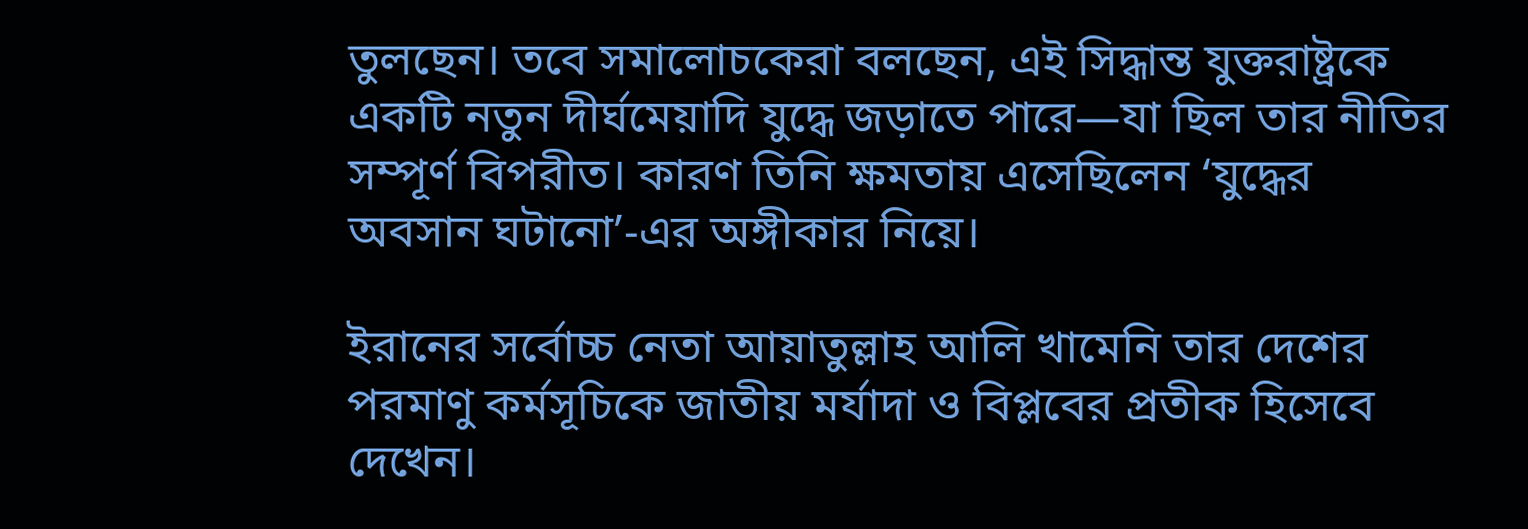তুলছেন। তবে সমালোচকেরা বলছেন, এই সিদ্ধান্ত যুক্তরাষ্ট্রকে একটি নতুন দীর্ঘমেয়াদি যুদ্ধে জড়াতে পারে—যা ছিল তার নীতির সম্পূর্ণ বিপরীত। কারণ তিনি ক্ষমতায় এসেছিলেন ‘যুদ্ধের অবসান ঘটানো’-এর অঙ্গীকার নিয়ে।

ইরানের সর্বোচ্চ নেতা আয়াতুল্লাহ আলি খামেনি তার দেশের পরমাণু কর্মসূচিকে জাতীয় মর্যাদা ও বিপ্লবের প্রতীক হিসেবে দেখেন।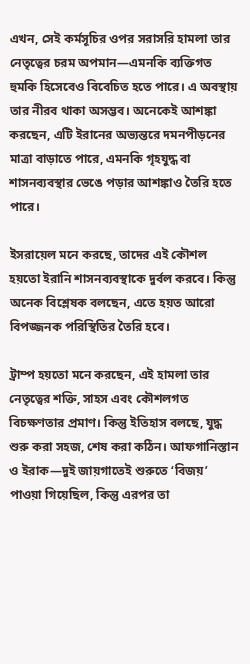এখন, সেই কর্মসূচির ওপর সরাসরি হামলা তার নেতৃত্বের চরম অপমান—এমনকি ব্যক্তিগত হুমকি হিসেবেও বিবেচিত হতে পারে। এ অবস্থায় তার নীরব থাকা অসম্ভব। অনেকেই আশঙ্কা করছেন, এটি ইরানের অভ্যন্তরে দমনপীড়নের মাত্রা বাড়াতে পারে, এমনকি গৃহযুদ্ধ বা শাসনব্যবস্থার ভেঙে পড়ার আশঙ্কাও তৈরি হতে পারে।

ইসরায়েল মনে করছে, তাদের এই কৌশল হয়তো ইরানি শাসনব্যবস্থাকে দুর্বল করবে। কিন্তু অনেক বিশ্লেষক বলছেন, এতে হয়ত আরো বিপজ্জনক পরিস্থিতির তৈরি হবে।

ট্রাম্প হয়তো মনে করছেন, এই হামলা তার নেতৃত্বের শক্তি, সাহস এবং কৌশলগত বিচক্ষণতার প্রমাণ। কিন্তু ইতিহাস বলছে, যুদ্ধ শুরু করা সহজ, শেষ করা কঠিন। আফগানিস্তান ও ইরাক—দুই জায়গাতেই শুরুতে ‘বিজয়’ পাওয়া গিয়েছিল, কিন্তু এরপর তা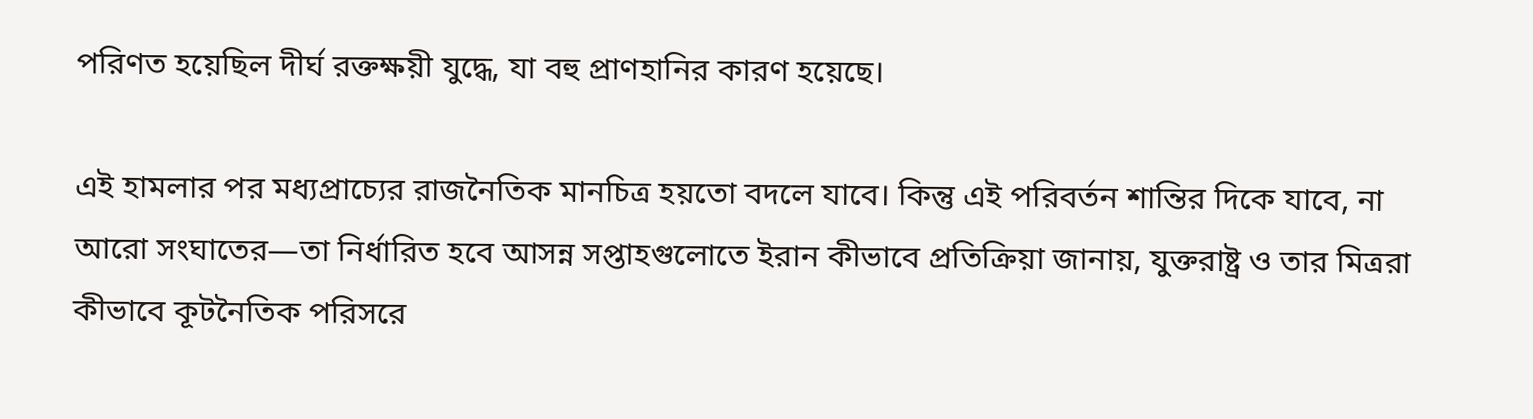পরিণত হয়েছিল দীর্ঘ রক্তক্ষয়ী যুদ্ধে, যা বহু প্রাণহানির কারণ হয়েছে।

এই হামলার পর মধ্যপ্রাচ্যের রাজনৈতিক মানচিত্র হয়তো বদলে যাবে। কিন্তু এই পরিবর্তন শান্তির দিকে যাবে, না আরো সংঘাতের—তা নির্ধারিত হবে আসন্ন সপ্তাহগুলোতে ইরান কীভাবে প্রতিক্রিয়া জানায়, যুক্তরাষ্ট্র ও তার মিত্ররা কীভাবে কূটনৈতিক পরিসরে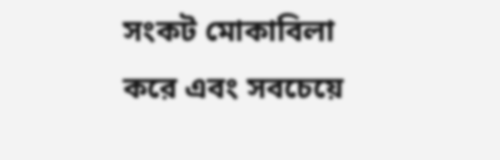সংকট মোকাবিলা করে এবং সবচেয়ে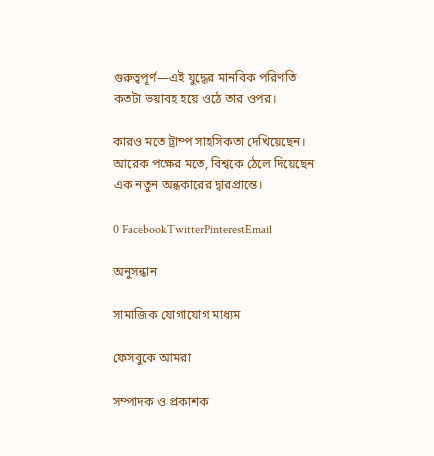গুরুত্বপূর্ণ—এই যুদ্ধের মানবিক পরিণতি কতটা ভয়াবহ হয়ে ওঠে তার ওপর।

কারও মতে ট্রাম্প সাহসিকতা দেখিয়েছেন। আরেক পক্ষের মতে, বিশ্বকে ঠেলে দিয়েছেন এক নতুন অন্ধকারের দ্বারপ্রান্তে।

0 FacebookTwitterPinterestEmail

অনুসন্ধান

সামাজিক যোগাযোগ মাধ্যম

ফেসবুকে আমরা

সম্পাদক ও প্রকাশক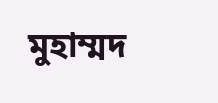মুহাম্মদ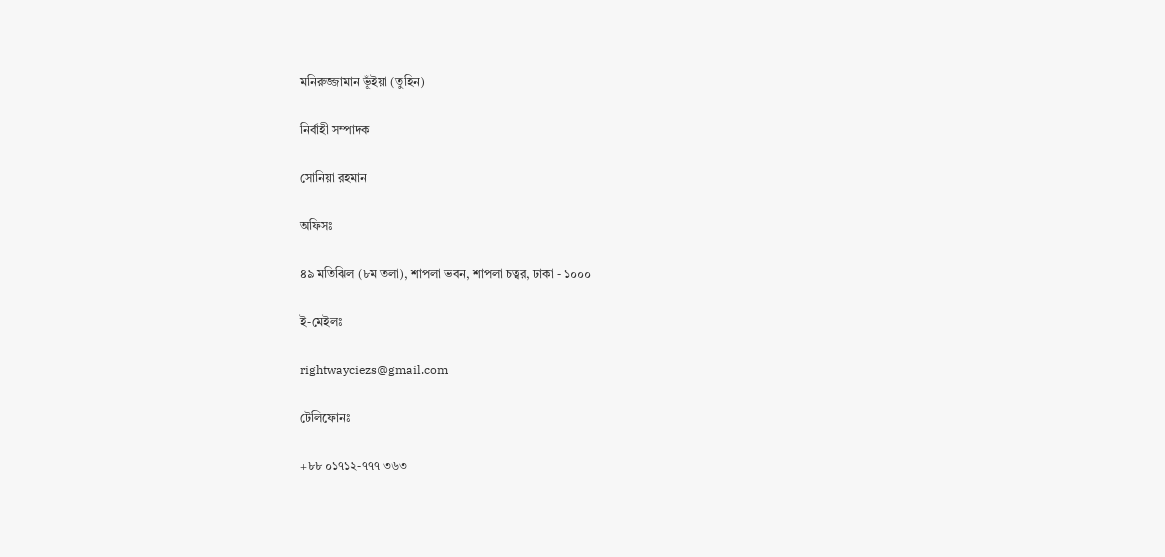মনিরুজ্জামান ভূঁইয়া (তুহিন)

নির্বাহী সম্পাদক

সোনিয়া রহমান

অফিসঃ

৪৯ মতিঝিল (৮ম তলা), শাপলা ভবন, শাপলা চত্বর, ঢাকা - ১০০০

ই-মেইলঃ

rightwayciezs@gmail.com

টেলিফোনঃ

+৮৮ ০১৭১২-৭৭৭ ৩৬৩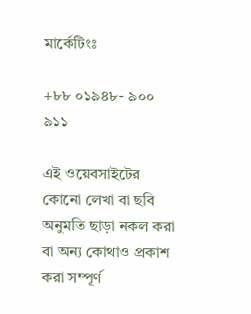মার্কেটিংঃ

+৮৮ ০১৯৪৮- ৯০০ ৯১১

এই ওয়েবসাইটের কোনো লেখা বা ছবি অনুমতি ছাড়া নকল করা বা অন্য কোথাও প্রকাশ করা সম্পূর্ণ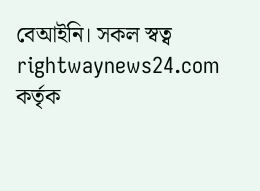বেআইনি। সকল স্বত্ব rightwaynews24.com কর্তৃক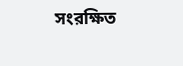সংরক্ষিত